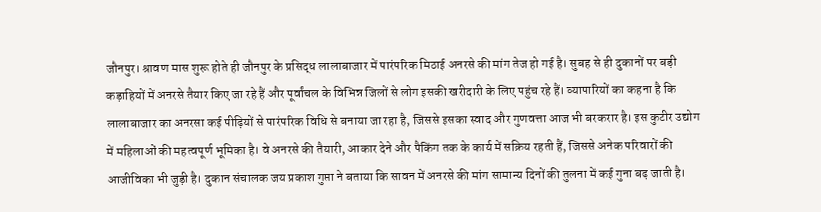जौनपुर। श्रावण मास शुरू होते ही जौनपुर के प्रसिद्ध लालाबाजार में पारंपरिक मिठाई अनरसे की मांग तेज हो गई है। सुबह से ही दुकानों पर बड़ी कड़ाहियों में अनरसे तैयार किए जा रहे हैं और पूर्वांचल के विभिन्न जिलों से लोग इसकी खरीदारी के लिए पहुंच रहे हैं। व्यापारियों का कहना है कि लालाबाजार का अनरसा कई पीढ़ियों से पारंपरिक विधि से बनाया जा रहा है, जिससे इसका स्वाद और गुणवत्ता आज भी बरकरार है। इस कुटीर उद्योग में महिलाओं की महत्वपूर्ण भूमिका है। वे अनरसे की तैयारी, आकार देने और पैकिंग तक के कार्य में सक्रिय रहती हैं, जिससे अनेक परिवारों की आजीविका भी जुड़ी है। दुकान संचालक जय प्रकाश गुप्ता ने बताया कि सावन में अनरसे की मांग सामान्य दिनों की तुलना में कई गुना बढ़ जाती है।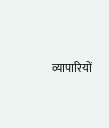व्यापारियों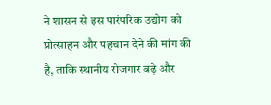ने शासन से इस पारंपरिक उद्योग को प्रोत्साहन और पहचान देने की मांग की है, ताकि स्थानीय रोजगार बढ़े और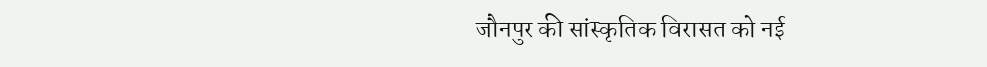जौनपुर की सांस्कृतिक विरासत को नई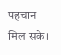पहचान मिल सके।